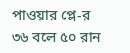পাওয়ার প্লে-র ৩৬ বলে ৫০ রান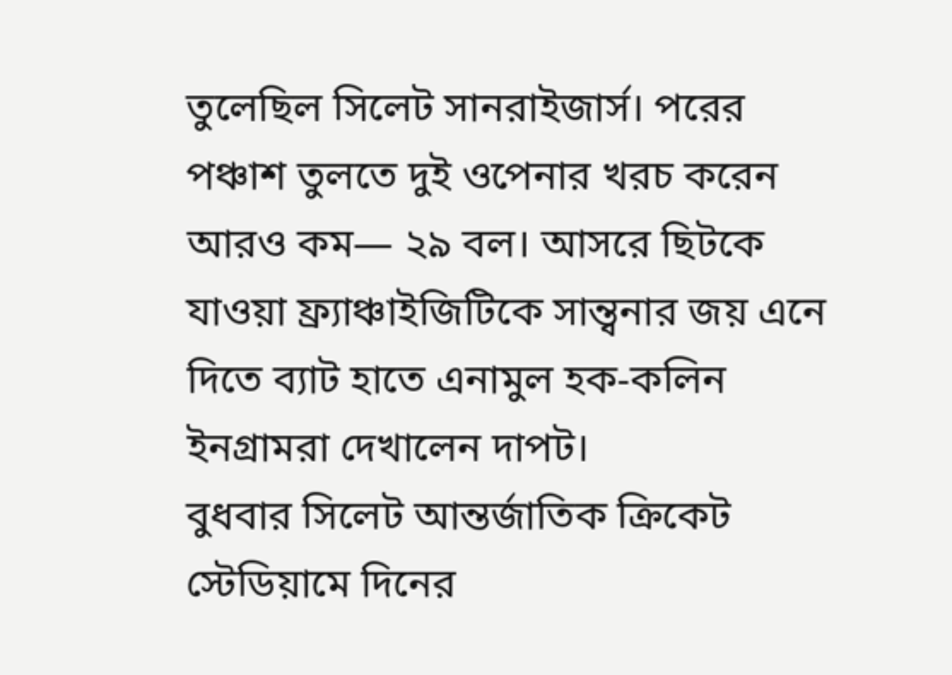তুলেছিল সিলেট সানরাইজার্স। পরের পঞ্চাশ তুলতে দুই ওপেনার খরচ করেন আরও কম— ২৯ বল। আসরে ছিটকে যাওয়া ফ্র্যাঞ্চাইজিটিকে সান্ত্বনার জয় এনে দিতে ব্যাট হাতে এনামুল হক-কলিন ইনগ্রামরা দেখালেন দাপট।
বুধবার সিলেট আন্তর্জাতিক ক্রিকেট স্টেডিয়ামে দিনের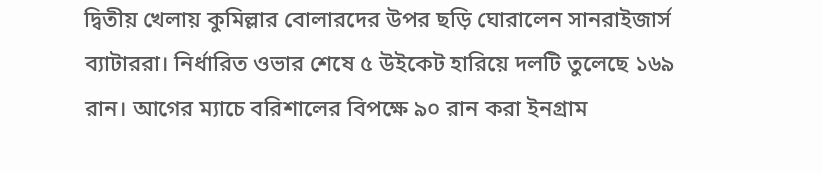দ্বিতীয় খেলায় কুমিল্লার বোলারদের উপর ছড়ি ঘোরালেন সানরাইজার্স ব্যাটাররা। নির্ধারিত ওভার শেষে ৫ উইকেট হারিয়ে দলটি তুলেছে ১৬৯ রান। আগের ম্যাচে বরিশালের বিপক্ষে ৯০ রান করা ইনগ্রাম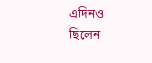এদিনও ছিলেন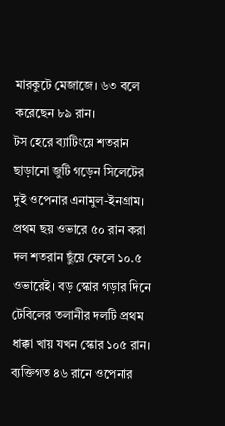মারকুটে মেজাজে। ৬৩ বলে করেছেন ৮৯ রান।
টস হেরে ব্যাটিংয়ে শতরান ছাড়ানো জুটি গড়েন সিলেটের দুই ওপেনার এনামুল-ইনগ্রাম। প্রথম ছয় ওভারে ৫০ রান করা দল শতরান ছুঁয়ে ফেলে ১০.৫ ওভারেই। বড় স্কোর গড়ার দিনে টেবিলের তলানীর দলটি প্রথম ধাক্কা খায় যখন স্কোর ১০৫ রান।
ব্যক্তিগত ৪৬ রানে ওপেনার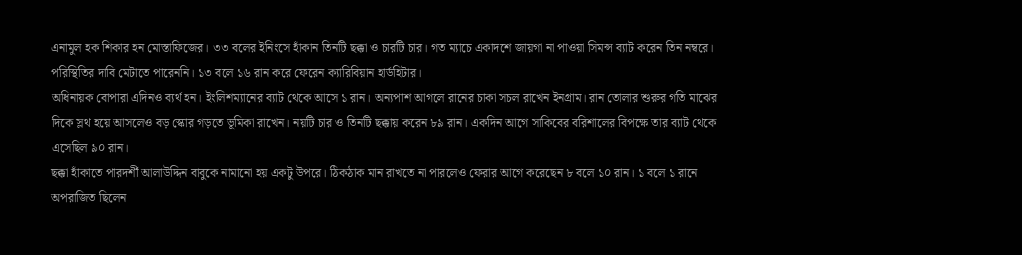এনামুল হক শিকার হন মোস্তাফিজের। ৩৩ বলের ইনিংসে হাঁকান তিনটি ছক্কা ও চারটি চার। গত ম্যাচে একাদশে জায়গা না পাওয়া সিমন্স ব্যাট করেন তিন নম্বরে। পরিস্থিতির দাবি মেটাতে পারেননি। ১৩ বলে ১৬ রান করে ফেরেন ক্যারিবিয়ান হার্ডহিটার।
অধিনায়ক বোপারা এদিনও ব্যর্থ হন। ইংলিশম্যানের ব্যাট থেকে আসে ১ রান। অন্যপাশ আগলে রানের চাকা সচল রাখেন ইনগ্রাম। রান তোলার শুরুর গতি মাঝের দিকে স্লথ হয়ে আসলেও বড় স্কোর গড়তে ভূমিকা রাখেন। নয়টি চার ও তিনটি ছক্কায় করেন ৮৯ রান। একদিন আগে সাকিবের বরিশালের বিপক্ষে তার ব্যাট থেকে এসেছিল ৯০ রান।
ছক্কা হাঁকাতে পারদর্শী আলাউদ্দিন বাবুকে নামানো হয় একটু উপরে। ঠিকঠাক মান রাখতে না পারলেও ফেরার আগে করেছেন ৮ বলে ১০ রান। ১ বলে ১ রানে অপরাজিত ছিলেন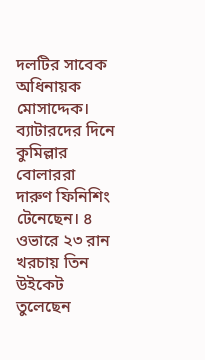দলটির সাবেক অধিনায়ক মোসাদ্দেক।
ব্যাটারদের দিনে কুমিল্লার বোলাররা দারুণ ফিনিশিং টেনেছেন। ৪ ওভারে ২৩ রান খরচায় তিন উইকেট তুলেছেন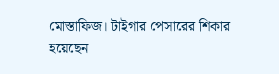মোস্তাফিজ। টাইগার পেসারের শিকার হয়েছেন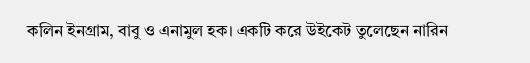কলিন ইনগ্রাম, বাবু ও এনামুল হক। একটি করে উইকেট তুলেছেন নারিন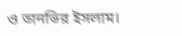ও তানভির ইসলাম।